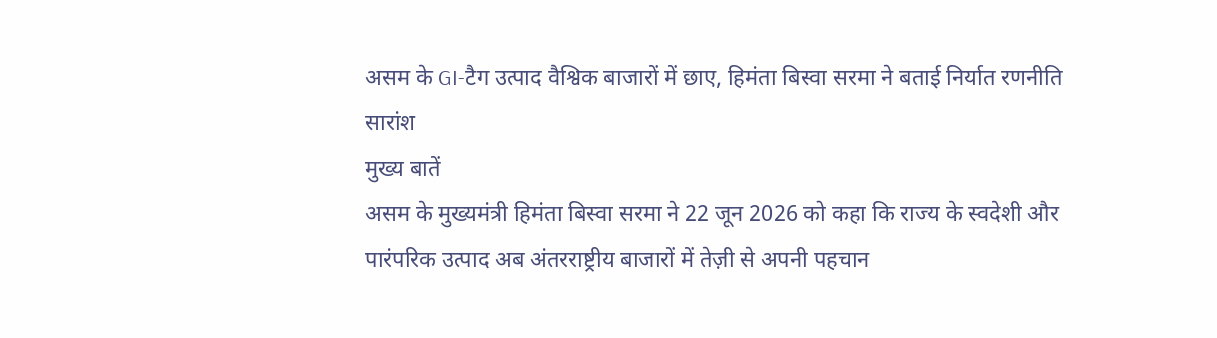असम के GI-टैग उत्पाद वैश्विक बाजारों में छाए, हिमंता बिस्वा सरमा ने बताई निर्यात रणनीति
सारांश
मुख्य बातें
असम के मुख्यमंत्री हिमंता बिस्वा सरमा ने 22 जून 2026 को कहा कि राज्य के स्वदेशी और पारंपरिक उत्पाद अब अंतरराष्ट्रीय बाजारों में तेज़ी से अपनी पहचान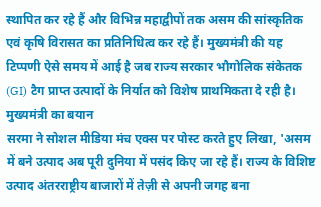स्थापित कर रहे हैं और विभिन्न महाद्वीपों तक असम की सांस्कृतिक एवं कृषि विरासत का प्रतिनिधित्व कर रहे हैं। मुख्यमंत्री की यह टिप्पणी ऐसे समय में आई है जब राज्य सरकार भौगोलिक संकेतक (GI) टैग प्राप्त उत्पादों के निर्यात को विशेष प्राथमिकता दे रही है।
मुख्यमंत्री का बयान
सरमा ने सोशल मीडिया मंच एक्स पर पोस्ट करते हुए लिखा, 'असम में बने उत्पाद अब पूरी दुनिया में पसंद किए जा रहे हैं। राज्य के विशिष्ट उत्पाद अंतरराष्ट्रीय बाजारों में तेज़ी से अपनी जगह बना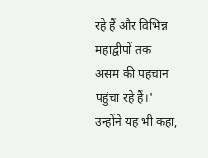रहे हैं और विभिन्न महाद्वीपों तक असम की पहचान पहुंचा रहे हैं।' उन्होंने यह भी कहा,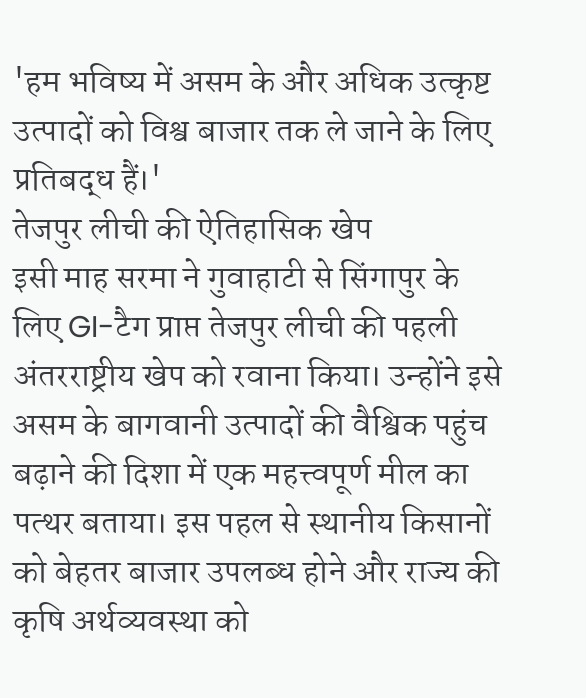'हम भविष्य में असम के और अधिक उत्कृष्ट उत्पादों को विश्व बाजार तक ले जाने के लिए प्रतिबद्ध हैं।'
तेजपुर लीची की ऐतिहासिक खेप
इसी माह सरमा ने गुवाहाटी से सिंगापुर के लिए GI-टैग प्राप्त तेजपुर लीची की पहली अंतरराष्ट्रीय खेप को रवाना किया। उन्होंने इसे असम के बागवानी उत्पादों की वैश्विक पहुंच बढ़ाने की दिशा में एक महत्त्वपूर्ण मील का पत्थर बताया। इस पहल से स्थानीय किसानों को बेहतर बाजार उपलब्ध होने और राज्य की कृषि अर्थव्यवस्था को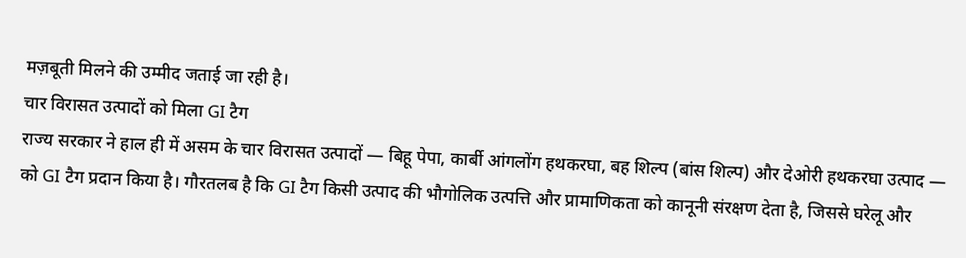मज़बूती मिलने की उम्मीद जताई जा रही है।
चार विरासत उत्पादों को मिला GI टैग
राज्य सरकार ने हाल ही में असम के चार विरासत उत्पादों — बिहू पेपा, कार्बी आंगलोंग हथकरघा, बह शिल्प (बांस शिल्प) और देओरी हथकरघा उत्पाद — को GI टैग प्रदान किया है। गौरतलब है कि GI टैग किसी उत्पाद की भौगोलिक उत्पत्ति और प्रामाणिकता को कानूनी संरक्षण देता है, जिससे घरेलू और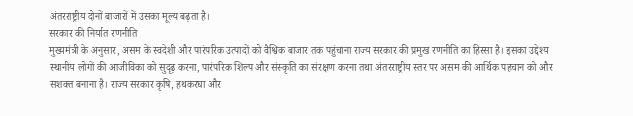अंतरराष्ट्रीय दोनों बाजारों में उसका मूल्य बढ़ता है।
सरकार की निर्यात रणनीति
मुख्यमंत्री के अनुसार, असम के स्वदेशी और पारंपरिक उत्पादों को वैश्विक बाजार तक पहुंचाना राज्य सरकार की प्रमुख रणनीति का हिस्सा है। इसका उद्देश्य स्थानीय लोगों की आजीविका को सुदृढ़ करना, पारंपरिक शिल्प और संस्कृति का संरक्षण करना तथा अंतरराष्ट्रीय स्तर पर असम की आर्थिक पहचान को और सशक्त बनाना है। राज्य सरकार कृषि, हथकरघा और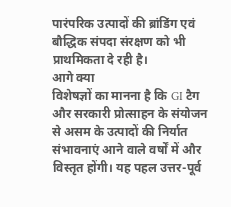पारंपरिक उत्पादों की ब्रांडिंग एवं बौद्धिक संपदा संरक्षण को भी प्राथमिकता दे रही है।
आगे क्या
विशेषज्ञों का मानना है कि GI टैग और सरकारी प्रोत्साहन के संयोजन से असम के उत्पादों की निर्यात संभावनाएं आने वाले वर्षों में और विस्तृत होंगी। यह पहल उत्तर-पूर्व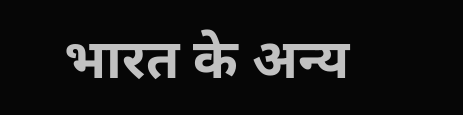भारत के अन्य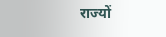राज्यों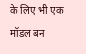के लिए भी एक मॉडल बन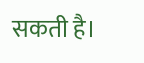सकती है।